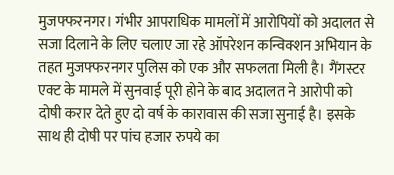मुजफ्फरनगर। गंभीर आपराधिक मामलों में आरोपियों को अदालत से सजा दिलाने के लिए चलाए जा रहे ऑपरेशन कन्विक्शन अभियान के तहत मुजफ्फरनगर पुलिस को एक और सफलता मिली है। गैंगस्टर एक्ट के मामले में सुनवाई पूरी होने के बाद अदालत ने आरोपी को दोषी करार देते हुए दो वर्ष के कारावास की सजा सुनाई है। इसके साथ ही दोषी पर पांच हजार रुपये का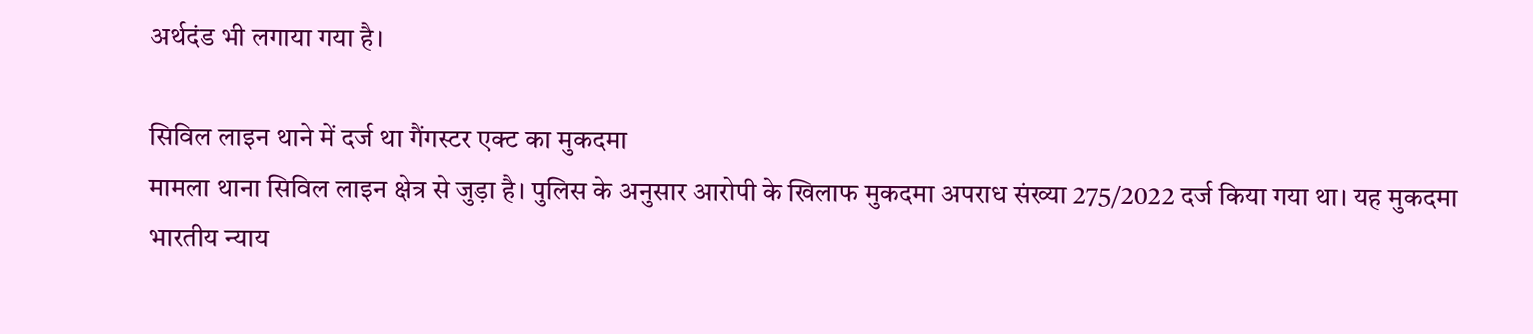अर्थदंड भी लगाया गया है।

सिविल लाइन थाने में दर्ज था गैंगस्टर एक्ट का मुकदमा
मामला थाना सिविल लाइन क्षेत्र से जुड़ा है। पुलिस के अनुसार आरोपी के खिलाफ मुकदमा अपराध संख्या 275/2022 दर्ज किया गया था। यह मुकदमा भारतीय न्याय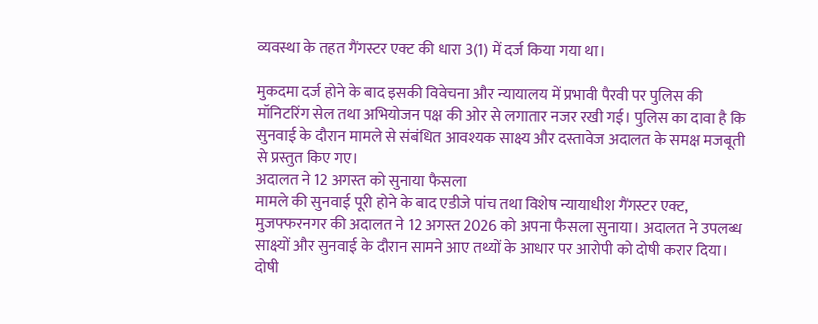व्यवस्था के तहत गैंगस्टर एक्ट की धारा 3(1) में दर्ज किया गया था।

मुकदमा दर्ज होने के बाद इसकी विवेचना और न्यायालय में प्रभावी पैरवी पर पुलिस की मॉनिटरिंग सेल तथा अभियोजन पक्ष की ओर से लगातार नजर रखी गई। पुलिस का दावा है कि सुनवाई के दौरान मामले से संबंधित आवश्यक साक्ष्य और दस्तावेज अदालत के समक्ष मजबूती से प्रस्तुत किए गए।
अदालत ने 12 अगस्त को सुनाया फैसला
मामले की सुनवाई पूरी होने के बाद एडीजे पांच तथा विशेष न्यायाधीश गैंगस्टर एक्ट, मुजफ्फरनगर की अदालत ने 12 अगस्त 2026 को अपना फैसला सुनाया। अदालत ने उपलब्ध साक्ष्यों और सुनवाई के दौरान सामने आए तथ्यों के आधार पर आरोपी को दोषी करार दिया।
दोषी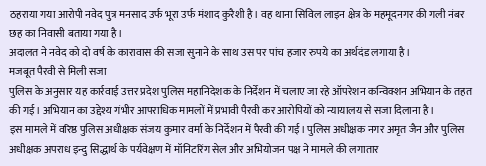ठहराया गया आरोपी नवेद पुत्र मनसाद उर्फ भूरा उर्फ मंशाद कुरैशी है। वह थाना सिविल लाइन क्षेत्र के महमूदनगर की गली नंबर छह का निवासी बताया गया है।
अदालत ने नवेद को दो वर्ष के कारावास की सजा सुनाने के साथ उस पर पांच हजार रुपये का अर्थदंड लगाया है।
मजबूत पैरवी से मिली सजा
पुलिस के अनुसार यह कार्रवाई उत्तर प्रदेश पुलिस महानिदेशक के निर्देशन में चलाए जा रहे ऑपरेशन कन्विक्शन अभियान के तहत की गई। अभियान का उद्देश्य गंभीर आपराधिक मामलों में प्रभावी पैरवी कर आरोपियों को न्यायालय से सजा दिलाना है।
इस मामले में वरिष्ठ पुलिस अधीक्षक संजय कुमार वर्मा के निर्देशन में पैरवी की गई। पुलिस अधीक्षक नगर अमृत जैन और पुलिस अधीक्षक अपराध इन्दु सिद्धार्थ के पर्यवेक्षण में मॉनिटरिंग सेल और अभियोजन पक्ष ने मामले की लगातार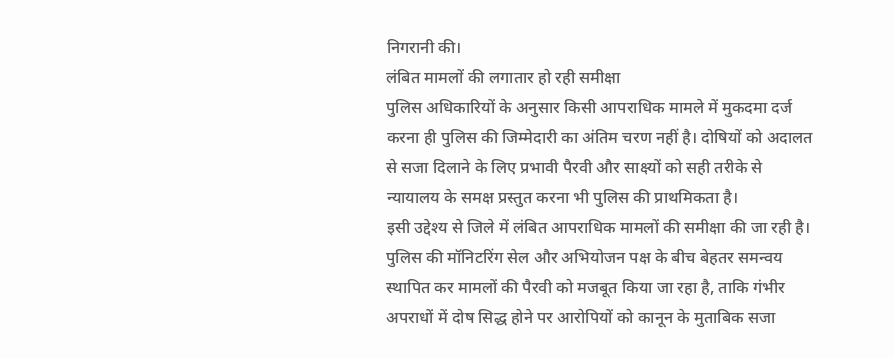निगरानी की।
लंबित मामलों की लगातार हो रही समीक्षा
पुलिस अधिकारियों के अनुसार किसी आपराधिक मामले में मुकदमा दर्ज करना ही पुलिस की जिम्मेदारी का अंतिम चरण नहीं है। दोषियों को अदालत से सजा दिलाने के लिए प्रभावी पैरवी और साक्ष्यों को सही तरीके से न्यायालय के समक्ष प्रस्तुत करना भी पुलिस की प्राथमिकता है।
इसी उद्देश्य से जिले में लंबित आपराधिक मामलों की समीक्षा की जा रही है। पुलिस की मॉनिटरिंग सेल और अभियोजन पक्ष के बीच बेहतर समन्वय स्थापित कर मामलों की पैरवी को मजबूत किया जा रहा है, ताकि गंभीर अपराधों में दोष सिद्ध होने पर आरोपियों को कानून के मुताबिक सजा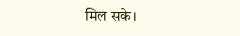मिल सके।